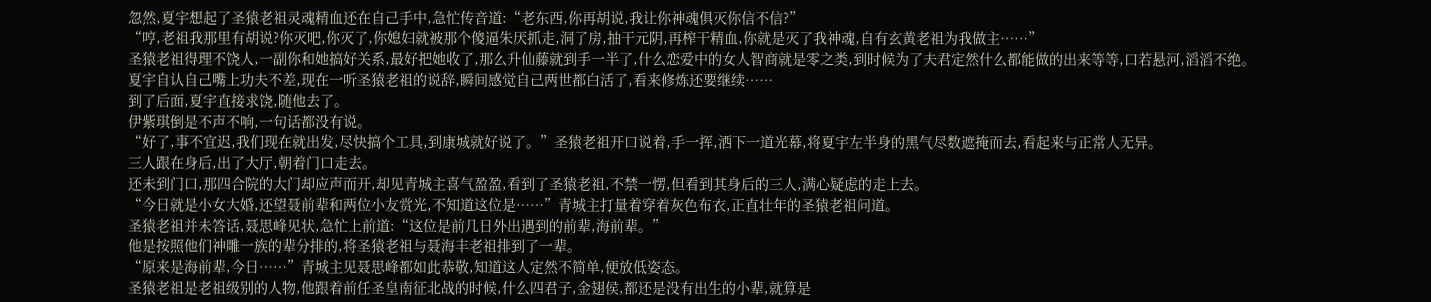忽然,夏宇想起了圣猿老祖灵魂精血还在自己手中,急忙传音道:“老东西,你再胡说,我让你神魂俱灭你信不信?”
“哼,老祖我那里有胡说?你灭吧,你灭了,你媳妇就被那个傻逼朱厌抓走,洞了房,抽干元阴,再榨干精血,你就是灭了我神魂,自有玄黄老祖为我做主……”
圣猿老祖得理不饶人,一副你和她搞好关系,最好把她收了,那么升仙藤就到手一半了,什么恋爱中的女人智商就是零之类,到时候为了夫君定然什么都能做的出来等等,口若悬河,滔滔不绝。
夏宇自认自己嘴上功夫不差,现在一听圣猿老祖的说辞,瞬间感觉自己两世都白活了,看来修炼还要继续……
到了后面,夏宇直接求饶,随他去了。
伊紫琪倒是不声不响,一句话都没有说。
“好了,事不宜迟,我们现在就出发,尽快搞个工具,到康城就好说了。”圣猿老祖开口说着,手一挥,洒下一道光幕,将夏宇左半身的黑气尽数遮掩而去,看起来与正常人无异。
三人跟在身后,出了大厅,朝着门口走去。
还未到门口,那四合院的大门却应声而开,却见青城主喜气盈盈,看到了圣猿老祖,不禁一愣,但看到其身后的三人,满心疑虑的走上去。
“今日就是小女大婚,还望聂前辈和两位小友赏光,不知道这位是……”青城主打量着穿着灰色布衣,正直壮年的圣猿老祖问道。
圣猿老祖并未答话,聂思峰见状,急忙上前道:“这位是前几日外出遇到的前辈,海前辈。”
他是按照他们神雕一族的辈分排的,将圣猿老祖与聂海丰老祖排到了一辈。
“原来是海前辈,今日……”青城主见聂思峰都如此恭敬,知道这人定然不简单,便放低姿态。
圣猿老祖是老祖级别的人物,他跟着前任圣皇南征北战的时候,什么四君子,金翅侯,都还是没有出生的小辈,就算是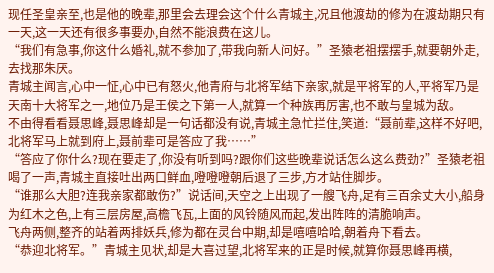现任圣皇亲至,也是他的晚辈,那里会去理会这个什么青城主,况且他渡劫的修为在渡劫期只有一天,这一天还有很多事要办,自然不能浪费在这儿。
“我们有急事,你这什么婚礼,就不参加了,带我向新人问好。”圣猿老祖摆摆手,就要朝外走,去找那朱厌。
青城主闻言,心中一怔,心中已有怒火,他青府与北将军结下亲家,就是平将军的人,平将军乃是天南十大将军之一,地位乃是王侯之下第一人,就算一个种族再厉害,也不敢与皇城为敌。
不由得看看聂思峰,聂思峰却是一句话都没有说,青城主急忙拦住,笑道:“聂前辈,这样不好吧,北将军马上就到府上,聂前辈可是答应了我……”
“答应了你什么?现在要走了,你没有听到吗?跟你们这些晚辈说话怎么这么费劲?”圣猿老祖喝了一声,青城主直接吐出两口鲜血,噔噔噔朝后退了三步,方才站住脚步。
“谁那么大胆?连我亲家都敢伤?”说话间,天空之上出现了一艘飞舟,足有三百余丈大小,船身为红木之色,上有三层房屋,高檐飞瓦,上面的风铃随风而起,发出阵阵的清脆响声。
飞舟两侧,整齐的站着两排妖兵,修为都在灵台中期,却是嘻嘻哈哈,朝着舟下看去。
“恭迎北将军。”青城主见状,却是大喜过望,北将军来的正是时候,就算你聂思峰再横,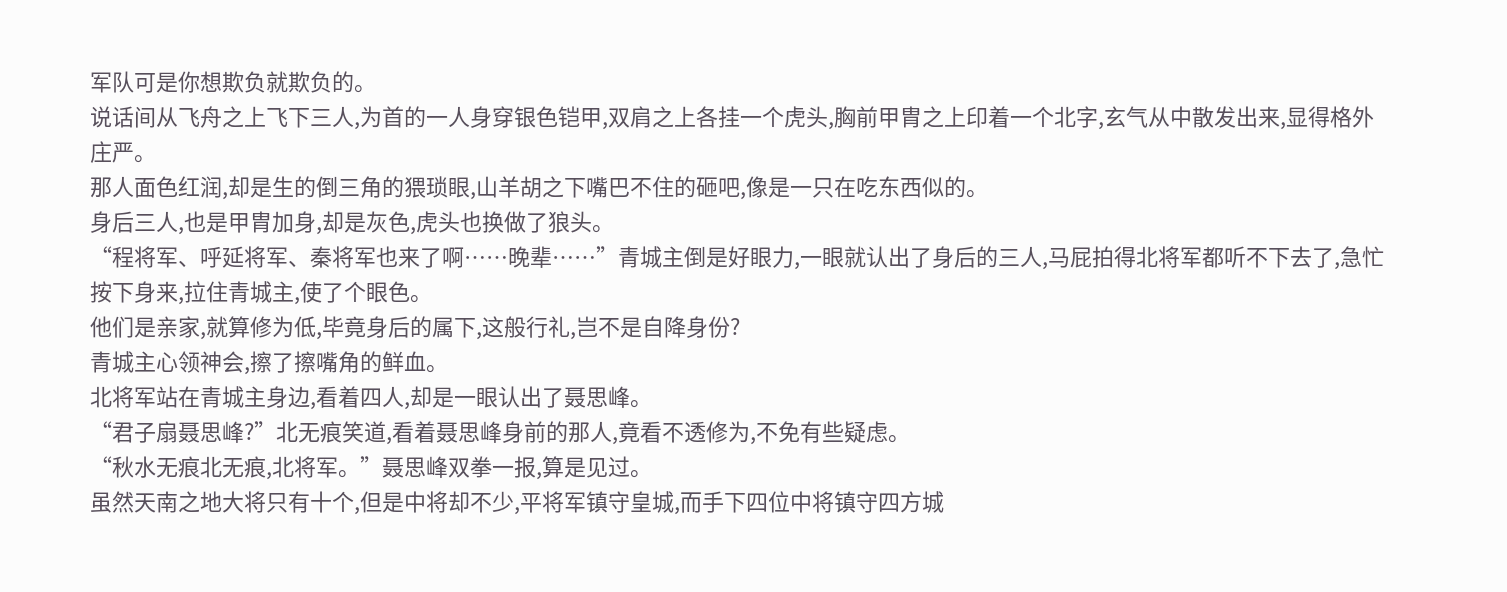军队可是你想欺负就欺负的。
说话间从飞舟之上飞下三人,为首的一人身穿银色铠甲,双肩之上各挂一个虎头,胸前甲胄之上印着一个北字,玄气从中散发出来,显得格外庄严。
那人面色红润,却是生的倒三角的猥琐眼,山羊胡之下嘴巴不住的砸吧,像是一只在吃东西似的。
身后三人,也是甲胄加身,却是灰色,虎头也换做了狼头。
“程将军、呼延将军、秦将军也来了啊……晚辈……”青城主倒是好眼力,一眼就认出了身后的三人,马屁拍得北将军都听不下去了,急忙按下身来,拉住青城主,使了个眼色。
他们是亲家,就算修为低,毕竟身后的属下,这般行礼,岂不是自降身份?
青城主心领神会,擦了擦嘴角的鲜血。
北将军站在青城主身边,看着四人,却是一眼认出了聂思峰。
“君子扇聂思峰?”北无痕笑道,看着聂思峰身前的那人,竟看不透修为,不免有些疑虑。
“秋水无痕北无痕,北将军。”聂思峰双拳一报,算是见过。
虽然天南之地大将只有十个,但是中将却不少,平将军镇守皇城,而手下四位中将镇守四方城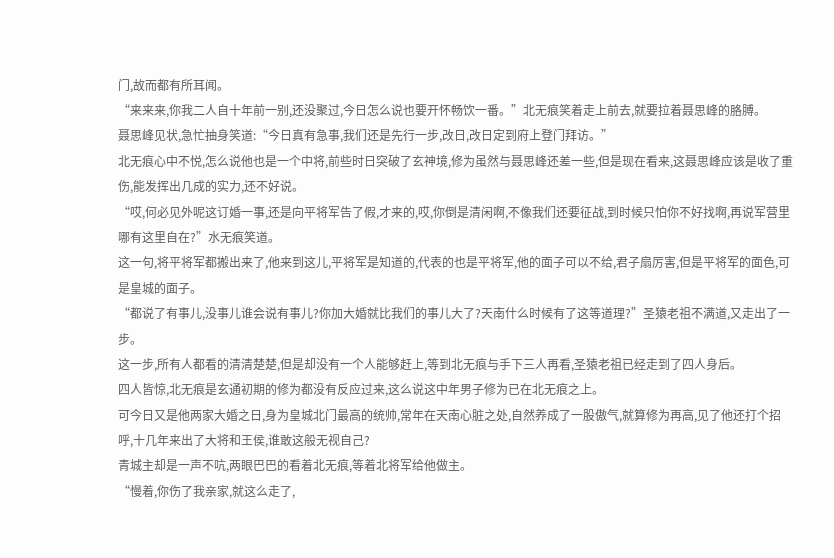门,故而都有所耳闻。
“来来来,你我二人自十年前一别,还没聚过,今日怎么说也要开怀畅饮一番。”北无痕笑着走上前去,就要拉着聂思峰的胳膊。
聂思峰见状,急忙抽身笑道:“今日真有急事,我们还是先行一步,改日,改日定到府上登门拜访。”
北无痕心中不悦,怎么说他也是一个中将,前些时日突破了玄神境,修为虽然与聂思峰还差一些,但是现在看来,这聂思峰应该是收了重伤,能发挥出几成的实力,还不好说。
“哎,何必见外呢这订婚一事,还是向平将军告了假,才来的,哎,你倒是清闲啊,不像我们还要征战,到时候只怕你不好找啊,再说军营里哪有这里自在?”水无痕笑道。
这一句,将平将军都搬出来了,他来到这儿,平将军是知道的,代表的也是平将军,他的面子可以不给,君子扇厉害,但是平将军的面色,可是皇城的面子。
“都说了有事儿,没事儿谁会说有事儿?你加大婚就比我们的事儿大了?天南什么时候有了这等道理?”圣猿老祖不满道,又走出了一步。
这一步,所有人都看的清清楚楚,但是却没有一个人能够赶上,等到北无痕与手下三人再看,圣猿老祖已经走到了四人身后。
四人皆惊,北无痕是玄通初期的修为都没有反应过来,这么说这中年男子修为已在北无痕之上。
可今日又是他两家大婚之日,身为皇城北门最高的统帅,常年在天南心脏之处,自然养成了一股傲气,就算修为再高,见了他还打个招呼,十几年来出了大将和王侯,谁敢这般无视自己?
青城主却是一声不吭,两眼巴巴的看着北无痕,等着北将军给他做主。
“慢着,你伤了我亲家,就这么走了,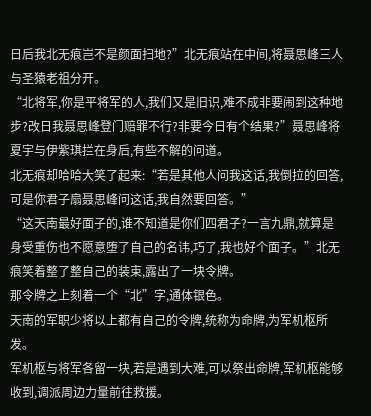日后我北无痕岂不是颜面扫地?”北无痕站在中间,将聂思峰三人与圣猿老祖分开。
“北将军,你是平将军的人,我们又是旧识,难不成非要闹到这种地步?改日我聂思峰登门赔罪不行?非要今日有个结果?”聂思峰将夏宇与伊紫琪拦在身后,有些不解的问道。
北无痕却哈哈大笑了起来:“若是其他人问我这话,我倒拉的回答,可是你君子扇聂思峰问这话,我自然要回答。”
“这天南最好面子的,谁不知道是你们四君子?一言九鼎,就算是身受重伤也不愿意堕了自己的名讳,巧了,我也好个面子。”北无痕笑着整了整自己的装束,露出了一块令牌。
那令牌之上刻着一个“北”字,通体银色。
天南的军职少将以上都有自己的令牌,统称为命牌,为军机枢所发。
军机枢与将军各留一块,若是遇到大难,可以祭出命牌,军机枢能够收到,调派周边力量前往救援。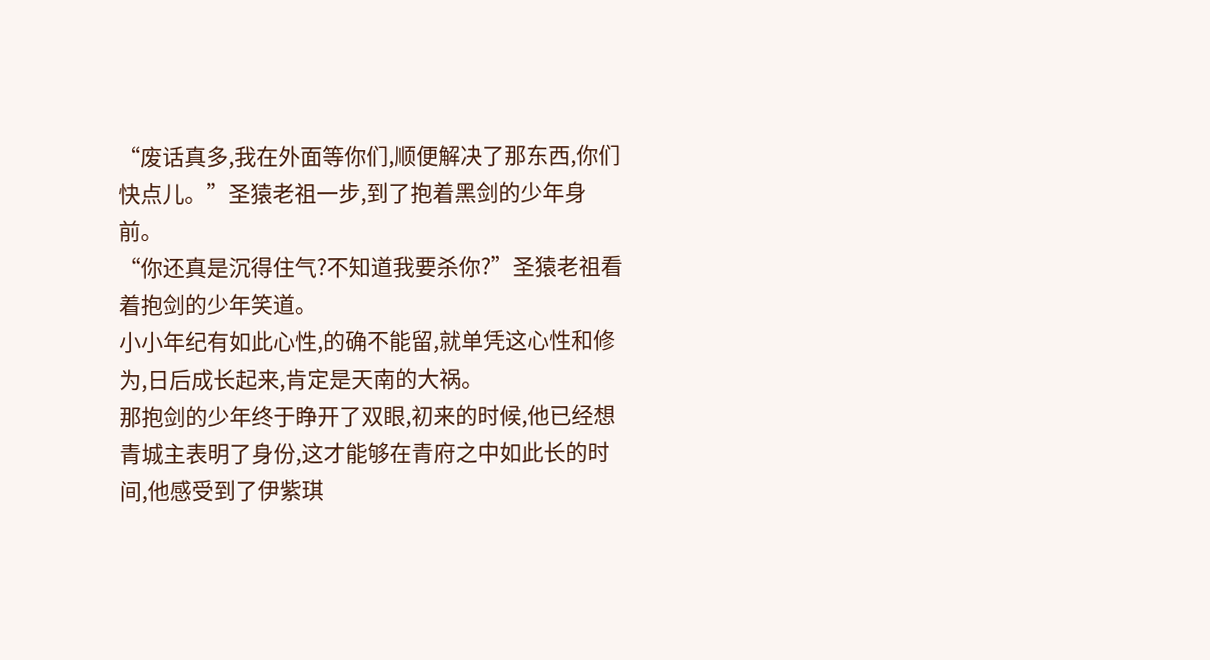“废话真多,我在外面等你们,顺便解决了那东西,你们快点儿。”圣猿老祖一步,到了抱着黑剑的少年身前。
“你还真是沉得住气?不知道我要杀你?”圣猿老祖看着抱剑的少年笑道。
小小年纪有如此心性,的确不能留,就单凭这心性和修为,日后成长起来,肯定是天南的大祸。
那抱剑的少年终于睁开了双眼,初来的时候,他已经想青城主表明了身份,这才能够在青府之中如此长的时间,他感受到了伊紫琪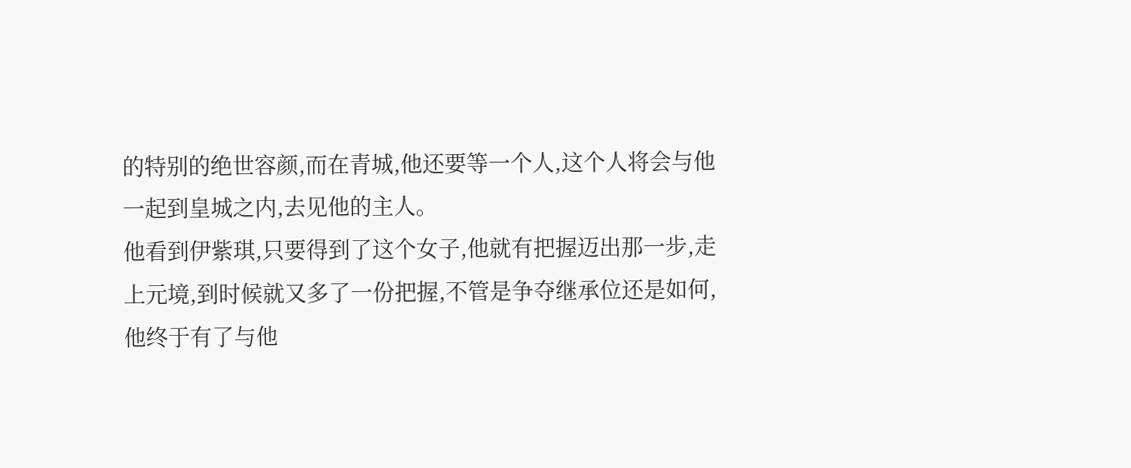的特别的绝世容颜,而在青城,他还要等一个人,这个人将会与他一起到皇城之内,去见他的主人。
他看到伊紫琪,只要得到了这个女子,他就有把握迈出那一步,走上元境,到时候就又多了一份把握,不管是争夺继承位还是如何,他终于有了与他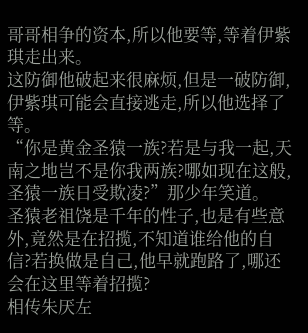哥哥相争的资本,所以他要等,等着伊紫琪走出来。
这防御他破起来很麻烦,但是一破防御,伊紫琪可能会直接逃走,所以他选择了等。
“你是黄金圣猿一族?若是与我一起,天南之地岂不是你我两族?哪如现在这般,圣猿一族日受欺凌?”那少年笑道。
圣猿老祖饶是千年的性子,也是有些意外,竟然是在招揽,不知道谁给他的自信?若换做是自己,他早就跑路了,哪还会在这里等着招揽?
相传朱厌左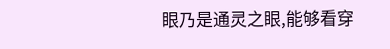眼乃是通灵之眼,能够看穿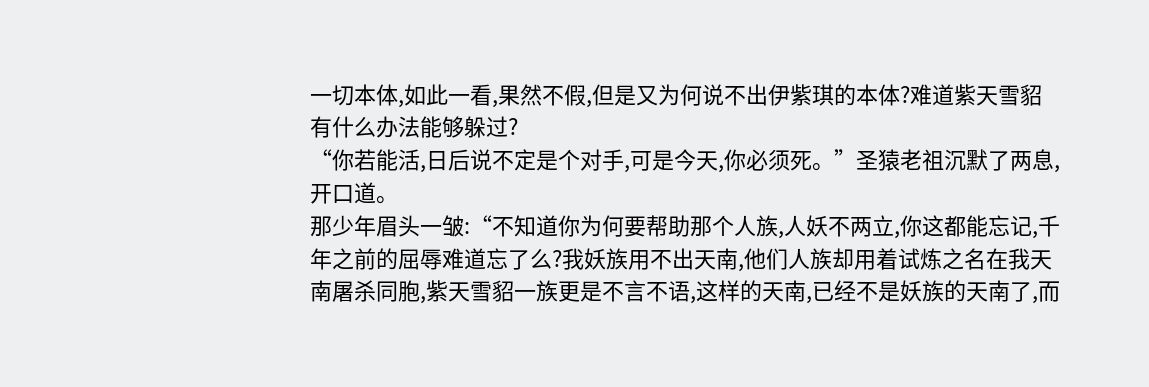一切本体,如此一看,果然不假,但是又为何说不出伊紫琪的本体?难道紫天雪貂有什么办法能够躲过?
“你若能活,日后说不定是个对手,可是今天,你必须死。”圣猿老祖沉默了两息,开口道。
那少年眉头一皱:“不知道你为何要帮助那个人族,人妖不两立,你这都能忘记,千年之前的屈辱难道忘了么?我妖族用不出天南,他们人族却用着试炼之名在我天南屠杀同胞,紫天雪貂一族更是不言不语,这样的天南,已经不是妖族的天南了,而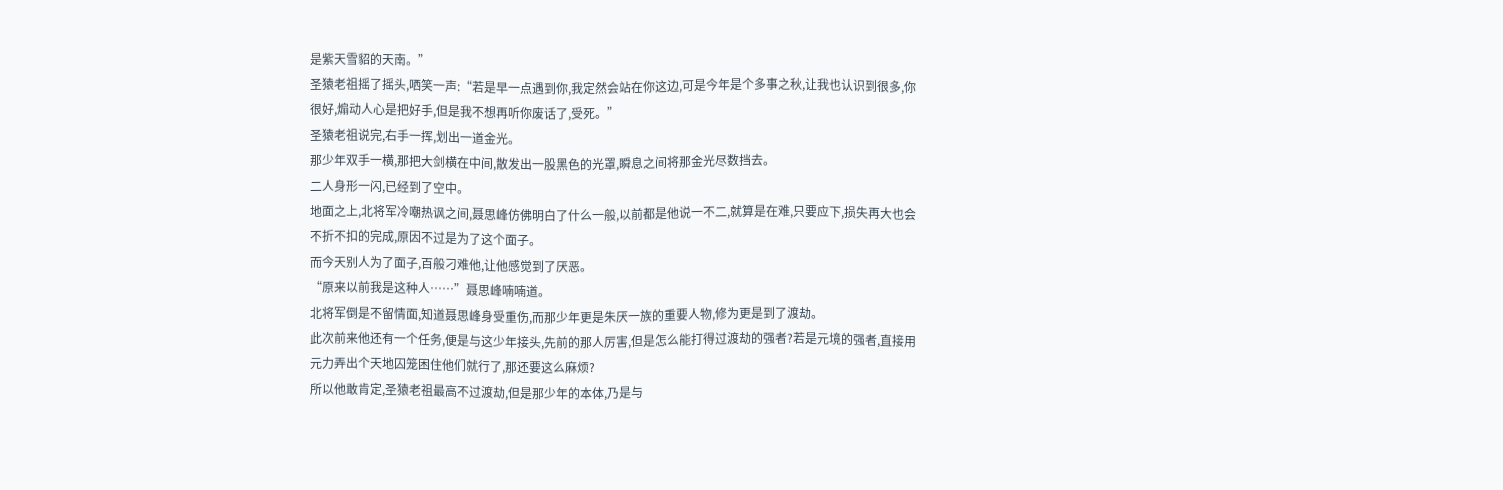是紫天雪貂的天南。”
圣猿老祖摇了摇头,哂笑一声:“若是早一点遇到你,我定然会站在你这边,可是今年是个多事之秋,让我也认识到很多,你很好,煽动人心是把好手,但是我不想再听你废话了,受死。”
圣猿老祖说完,右手一挥,划出一道金光。
那少年双手一横,那把大剑横在中间,散发出一股黑色的光罩,瞬息之间将那金光尽数挡去。
二人身形一闪,已经到了空中。
地面之上,北将军冷嘲热讽之间,聂思峰仿佛明白了什么一般,以前都是他说一不二,就算是在难,只要应下,损失再大也会不折不扣的完成,原因不过是为了这个面子。
而今天别人为了面子,百般刁难他,让他感觉到了厌恶。
“原来以前我是这种人……”聂思峰喃喃道。
北将军倒是不留情面,知道聂思峰身受重伤,而那少年更是朱厌一族的重要人物,修为更是到了渡劫。
此次前来他还有一个任务,便是与这少年接头,先前的那人厉害,但是怎么能打得过渡劫的强者?若是元境的强者,直接用元力弄出个天地囚笼困住他们就行了,那还要这么麻烦?
所以他敢肯定,圣猿老祖最高不过渡劫,但是那少年的本体,乃是与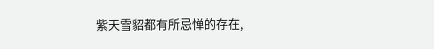紫天雪貂都有所忌惮的存在,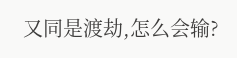又同是渡劫,怎么会输?